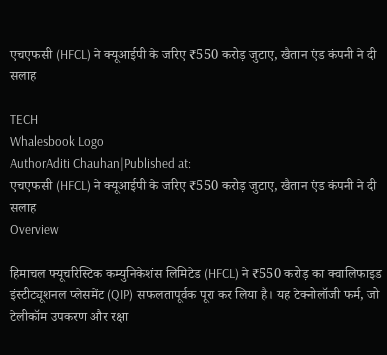एचएफसी (HFCL) ने क्यूआईपी के जरिए ₹550 करोड़ जुटाए, खैतान एंड कंपनी ने दी सलाह

TECH
Whalesbook Logo
AuthorAditi Chauhan|Published at:
एचएफसी (HFCL) ने क्यूआईपी के जरिए ₹550 करोड़ जुटाए, खैतान एंड कंपनी ने दी सलाह
Overview

हिमाचल फ्यूचरिस्टिक कम्युनिकेशंस लिमिटेड (HFCL) ने ₹550 करोड़ का क्वालिफाइड इंस्टीट्यूशनल प्लेसमेंट (QIP) सफलतापूर्वक पूरा कर लिया है। यह टेक्नोलॉजी फर्म, जो टेलीकॉम उपकरण और रक्षा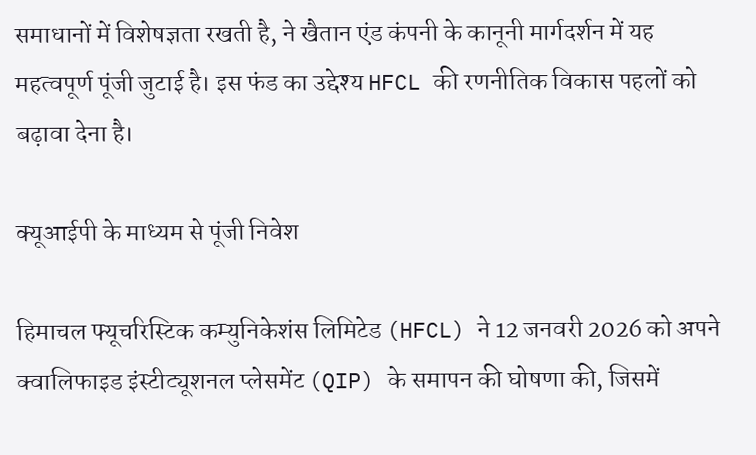समाधानों में विशेषज्ञता रखती है, ने खैतान एंड कंपनी के कानूनी मार्गदर्शन में यह महत्वपूर्ण पूंजी जुटाई है। इस फंड का उद्देश्य HFCL की रणनीतिक विकास पहलों को बढ़ावा देना है।

क्यूआईपी के माध्यम से पूंजी निवेश

हिमाचल फ्यूचरिस्टिक कम्युनिकेशंस लिमिटेड (HFCL) ने 12 जनवरी 2026 को अपने क्वालिफाइड इंस्टीट्यूशनल प्लेसमेंट (QIP) के समापन की घोषणा की, जिसमें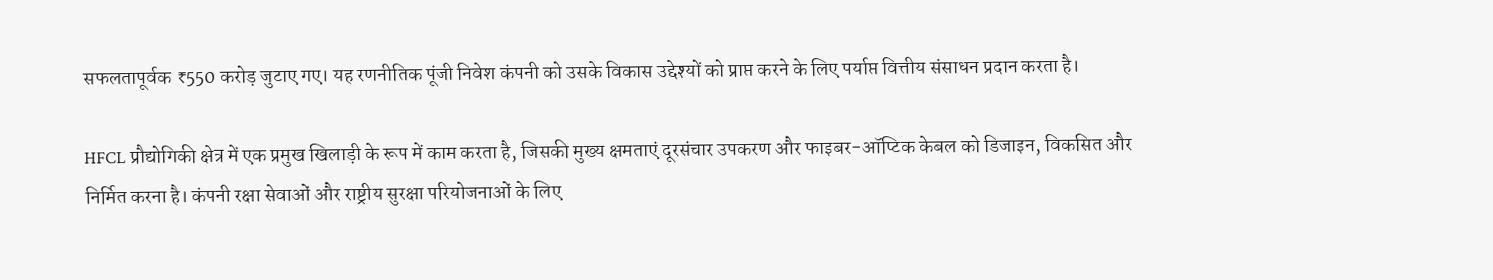सफलतापूर्वक ₹550 करोड़ जुटाए गए। यह रणनीतिक पूंजी निवेश कंपनी को उसके विकास उद्देश्यों को प्राप्त करने के लिए पर्याप्त वित्तीय संसाधन प्रदान करता है।

HFCL प्रौद्योगिकी क्षेत्र में एक प्रमुख खिलाड़ी के रूप में काम करता है, जिसकी मुख्य क्षमताएं दूरसंचार उपकरण और फाइबर-ऑप्टिक केबल को डिजाइन, विकसित और निर्मित करना है। कंपनी रक्षा सेवाओं और राष्ट्रीय सुरक्षा परियोजनाओं के लिए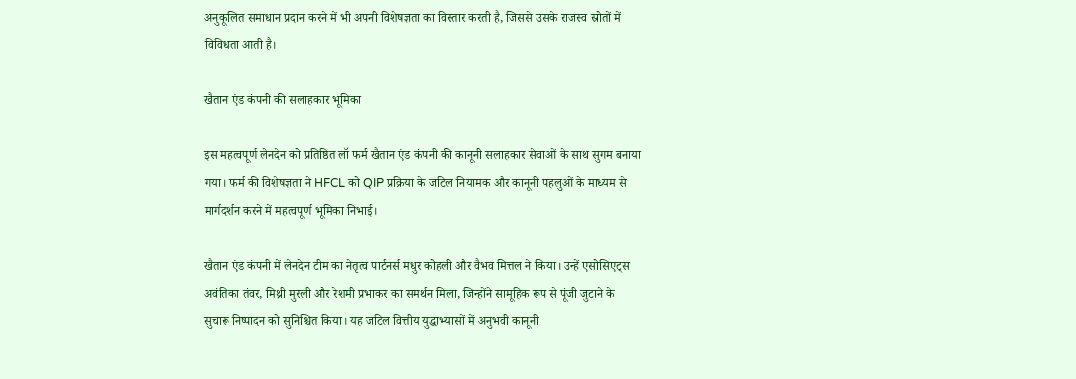अनुकूलित समाधान प्रदान करने में भी अपनी विशेषज्ञता का विस्तार करती है, जिससे उसके राजस्व स्रोतों में विविधता आती है।

खैतान एंड कंपनी की सलाहकार भूमिका

इस महत्वपूर्ण लेनदेन को प्रतिष्ठित लॉ फर्म खैतान एंड कंपनी की कानूनी सलाहकार सेवाओं के साथ सुगम बनाया गया। फर्म की विशेषज्ञता ने HFCL को QIP प्रक्रिया के जटिल नियामक और कानूनी पहलुओं के माध्यम से मार्गदर्शन करने में महत्वपूर्ण भूमिका निभाई।

खैतान एंड कंपनी में लेनदेन टीम का नेतृत्व पार्टनर्स मधुर कोहली और वैभव मित्तल ने किया। उन्हें एसोसिएट्स अवंतिका तंवर, मिथ्री मुरली और रेशमी प्रभाकर का समर्थन मिला, जिन्होंने सामूहिक रूप से पूंजी जुटाने के सुचारू निष्पादन को सुनिश्चित किया। यह जटिल वित्तीय युद्धाभ्यासों में अनुभवी कानूनी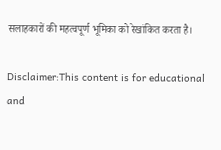सलाहकारों की महत्वपूर्ण भूमिका को रेखांकित करता है।

Disclaimer:This content is for educational and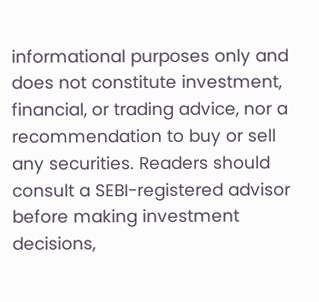informational purposes only and does not constitute investment, financial, or trading advice, nor a recommendation to buy or sell any securities. Readers should consult a SEBI-registered advisor before making investment decisions,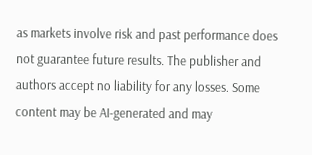as markets involve risk and past performance does not guarantee future results. The publisher and authors accept no liability for any losses. Some content may be AI-generated and may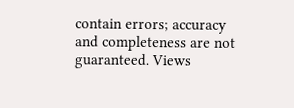contain errors; accuracy and completeness are not guaranteed. Views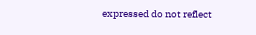expressed do not reflect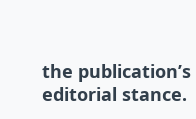the publication’s editorial stance.